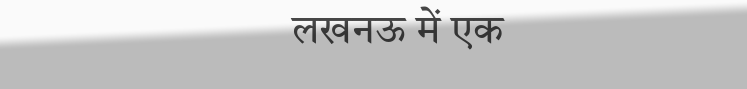लखनऊ में एक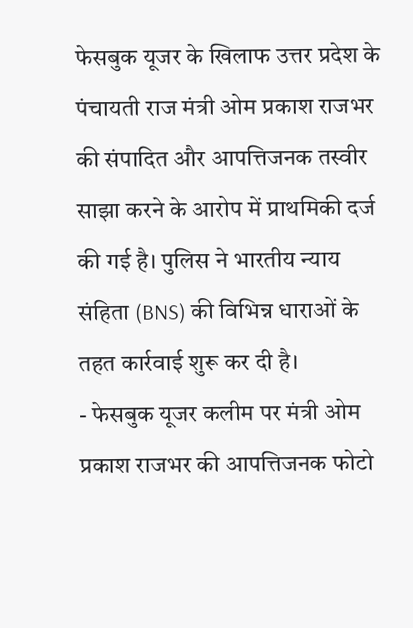फेसबुक यूजर के खिलाफ उत्तर प्रदेश के पंचायती राज मंत्री ओम प्रकाश राजभर की संपादित और आपत्तिजनक तस्वीर साझा करने के आरोप में प्राथमिकी दर्ज की गई है। पुलिस ने भारतीय न्याय संहिता (BNS) की विभिन्न धाराओं के तहत कार्रवाई शुरू कर दी है।
- फेसबुक यूजर कलीम पर मंत्री ओम प्रकाश राजभर की आपत्तिजनक फोटो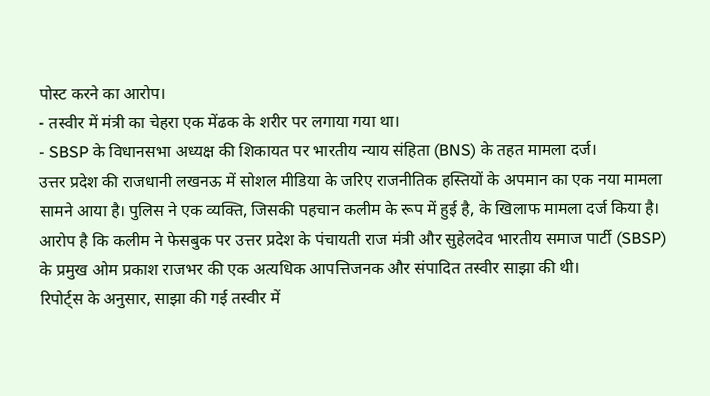पोस्ट करने का आरोप।
- तस्वीर में मंत्री का चेहरा एक मेंढक के शरीर पर लगाया गया था।
- SBSP के विधानसभा अध्यक्ष की शिकायत पर भारतीय न्याय संहिता (BNS) के तहत मामला दर्ज।
उत्तर प्रदेश की राजधानी लखनऊ में सोशल मीडिया के जरिए राजनीतिक हस्तियों के अपमान का एक नया मामला सामने आया है। पुलिस ने एक व्यक्ति, जिसकी पहचान कलीम के रूप में हुई है, के खिलाफ मामला दर्ज किया है। आरोप है कि कलीम ने फेसबुक पर उत्तर प्रदेश के पंचायती राज मंत्री और सुहेलदेव भारतीय समाज पार्टी (SBSP) के प्रमुख ओम प्रकाश राजभर की एक अत्यधिक आपत्तिजनक और संपादित तस्वीर साझा की थी।
रिपोर्ट्स के अनुसार, साझा की गई तस्वीर में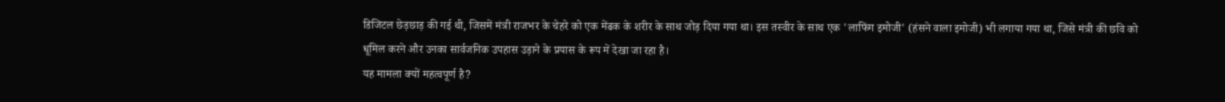डिजिटल छेड़छाड़ की गई थी, जिसमें मंत्री राजभर के चेहरे को एक मेंढक के शरीर के साथ जोड़ दिया गया था। इस तस्वीर के साथ एक 'लाफिंग इमोजी' (हंसने वाला इमोजी) भी लगाया गया था, जिसे मंत्री की छवि को धूमिल करने और उनका सार्वजनिक उपहास उड़ाने के प्रयास के रूप में देखा जा रहा है।
यह मामला क्यों महत्वपूर्ण है?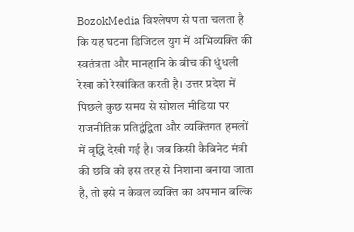BozokMedia विश्लेषण से पता चलता है कि यह घटना डिजिटल युग में अभिव्यक्ति की स्वतंत्रता और मानहानि के बीच की धुंधली रेखा को रेखांकित करती है। उत्तर प्रदेश में पिछले कुछ समय से सोशल मीडिया पर राजनीतिक प्रतिद्वंद्विता और व्यक्तिगत हमलों में वृद्धि देखी गई है। जब किसी कैबिनेट मंत्री की छवि को इस तरह से निशाना बनाया जाता है, तो इसे न केवल व्यक्ति का अपमान बल्कि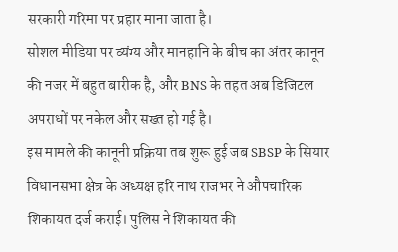सरकारी गरिमा पर प्रहार माना जाता है।
सोशल मीडिया पर व्यंग्य और मानहानि के बीच का अंतर कानून की नजर में बहुत बारीक है, और BNS के तहत अब डिजिटल अपराधों पर नकेल और सख्त हो गई है।
इस मामले की कानूनी प्रक्रिया तब शुरू हुई जब SBSP के सियार विधानसभा क्षेत्र के अध्यक्ष हरि नाथ राजभर ने औपचारिक शिकायत दर्ज कराई। पुलिस ने शिकायत की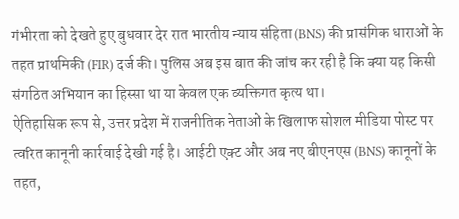गंभीरता को देखते हुए बुधवार देर रात भारतीय न्याय संहिता (BNS) की प्रासंगिक धाराओं के तहत प्राथमिकी (FIR) दर्ज की। पुलिस अब इस बात की जांच कर रही है कि क्या यह किसी संगठित अभियान का हिस्सा था या केवल एक व्यक्तिगत कृत्य था।
ऐतिहासिक रूप से, उत्तर प्रदेश में राजनीतिक नेताओं के खिलाफ सोशल मीडिया पोस्ट पर त्वरित कानूनी कार्रवाई देखी गई है। आईटी एक्ट और अब नए बीएनएस (BNS) कानूनों के तहत,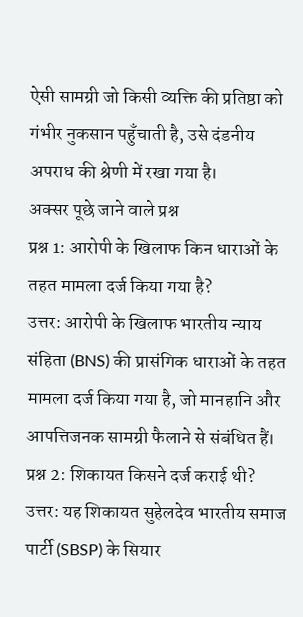ऐसी सामग्री जो किसी व्यक्ति की प्रतिष्ठा को गंभीर नुकसान पहुँचाती है, उसे दंडनीय अपराध की श्रेणी में रखा गया है।
अक्सर पूछे जाने वाले प्रश्न
प्रश्न 1: आरोपी के खिलाफ किन धाराओं के तहत मामला दर्ज किया गया है?
उत्तर: आरोपी के खिलाफ भारतीय न्याय संहिता (BNS) की प्रासंगिक धाराओं के तहत मामला दर्ज किया गया है, जो मानहानि और आपत्तिजनक सामग्री फैलाने से संबंधित हैं।
प्रश्न 2: शिकायत किसने दर्ज कराई थी?
उत्तर: यह शिकायत सुहेलदेव भारतीय समाज पार्टी (SBSP) के सियार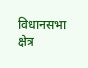विधानसभा क्षेत्र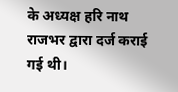के अध्यक्ष हरि नाथ राजभर द्वारा दर्ज कराई गई थी।